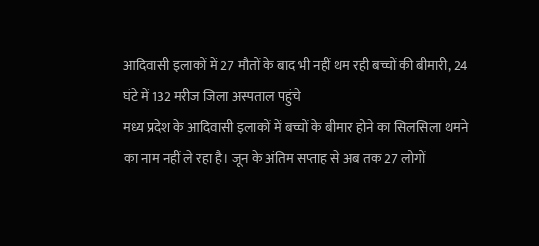आदिवासी इलाकों में 27 मौतों के बाद भी नहीं थम रही बच्चों की बीमारी, 24 घंटे में 132 मरीज जिला अस्पताल पहुंचे
मध्य प्रदेश के आदिवासी इलाकों में बच्चों के बीमार होने का सिलसिला थमने का नाम नहीं ले रहा है। जून के अंतिम सप्ताह से अब तक 27 लोगों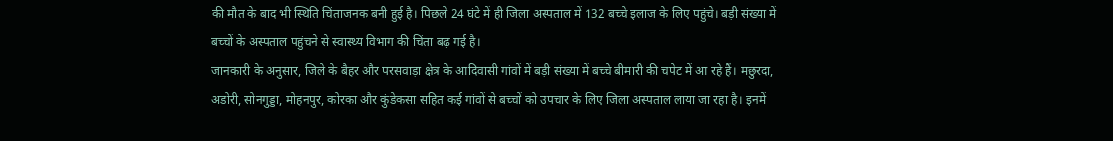की मौत के बाद भी स्थिति चिंताजनक बनी हुई है। पिछले 24 घंटे में ही जिला अस्पताल में 132 बच्चे इलाज के लिए पहुंचे। बड़ी संख्या में बच्चों के अस्पताल पहुंचने से स्वास्थ्य विभाग की चिंता बढ़ गई है।
जानकारी के अनुसार, जिले के बैहर और परसवाड़ा क्षेत्र के आदिवासी गांवों में बड़ी संख्या में बच्चे बीमारी की चपेट में आ रहे हैं। मछुरदा, अडोरी, सोनगुड्डा, मोहनपुर, कोरका और कुंडेकसा सहित कई गांवों से बच्चों को उपचार के लिए जिला अस्पताल लाया जा रहा है। इनमें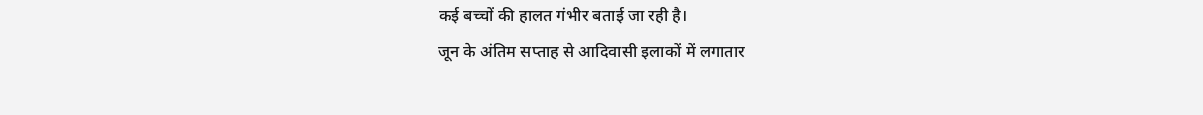कई बच्चों की हालत गंभीर बताई जा रही है।
जून के अंतिम सप्ताह से आदिवासी इलाकों में लगातार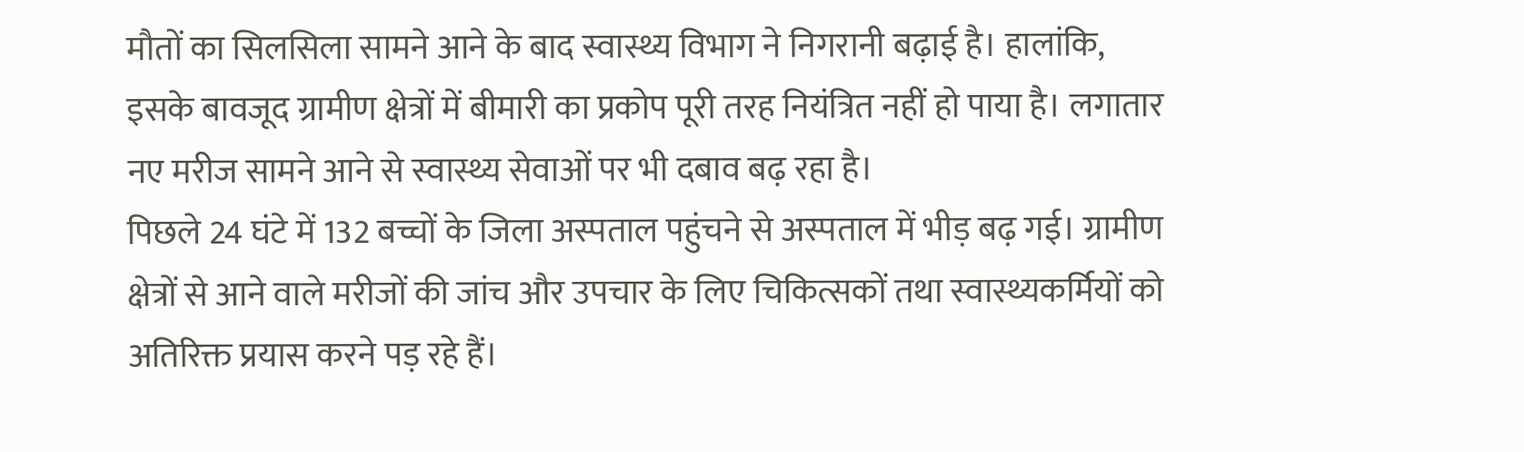मौतों का सिलसिला सामने आने के बाद स्वास्थ्य विभाग ने निगरानी बढ़ाई है। हालांकि, इसके बावजूद ग्रामीण क्षेत्रों में बीमारी का प्रकोप पूरी तरह नियंत्रित नहीं हो पाया है। लगातार नए मरीज सामने आने से स्वास्थ्य सेवाओं पर भी दबाव बढ़ रहा है।
पिछले 24 घंटे में 132 बच्चों के जिला अस्पताल पहुंचने से अस्पताल में भीड़ बढ़ गई। ग्रामीण क्षेत्रों से आने वाले मरीजों की जांच और उपचार के लिए चिकित्सकों तथा स्वास्थ्यकर्मियों को अतिरिक्त प्रयास करने पड़ रहे हैं।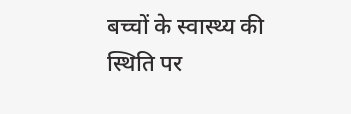बच्चों के स्वास्थ्य की स्थिति पर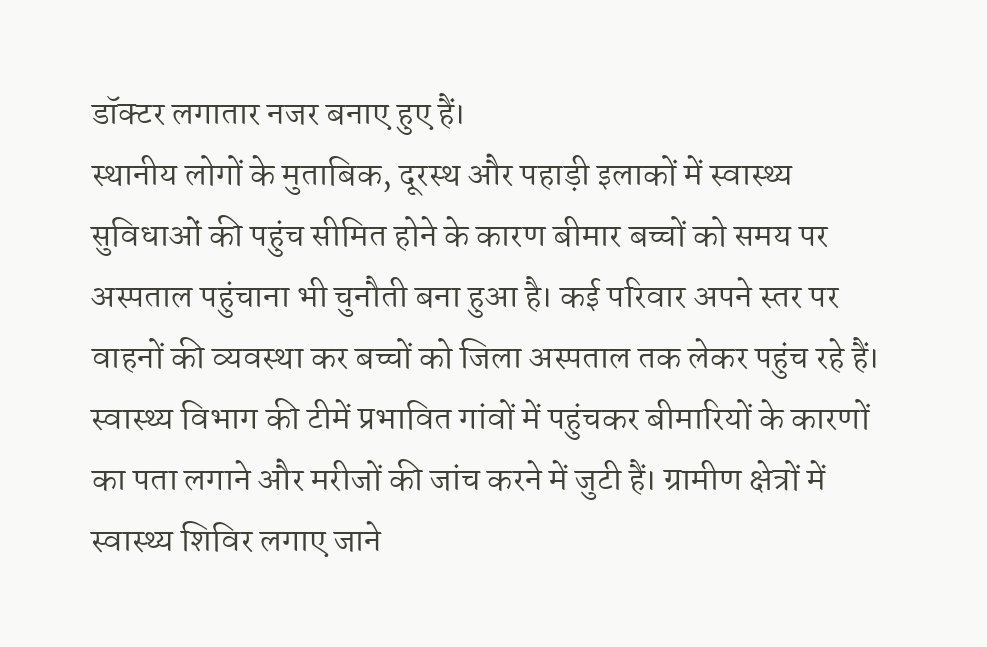डॉक्टर लगातार नजर बनाए हुए हैं।
स्थानीय लोगों के मुताबिक, दूरस्थ और पहाड़ी इलाकों में स्वास्थ्य सुविधाओं की पहुंच सीमित होने के कारण बीमार बच्चों को समय पर अस्पताल पहुंचाना भी चुनौती बना हुआ है। कई परिवार अपने स्तर पर वाहनों की व्यवस्था कर बच्चों को जिला अस्पताल तक लेकर पहुंच रहे हैं।
स्वास्थ्य विभाग की टीमें प्रभावित गांवों में पहुंचकर बीमारियों के कारणों का पता लगाने और मरीजों की जांच करने में जुटी हैं। ग्रामीण क्षेत्रों में स्वास्थ्य शिविर लगाए जाने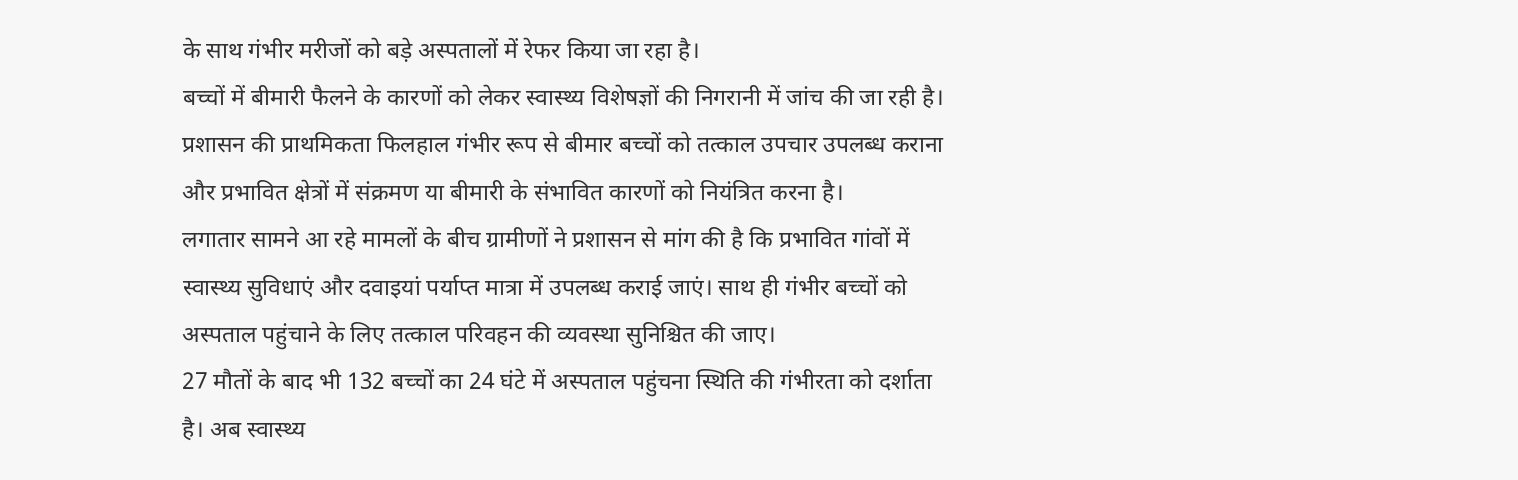के साथ गंभीर मरीजों को बड़े अस्पतालों में रेफर किया जा रहा है।
बच्चों में बीमारी फैलने के कारणों को लेकर स्वास्थ्य विशेषज्ञों की निगरानी में जांच की जा रही है। प्रशासन की प्राथमिकता फिलहाल गंभीर रूप से बीमार बच्चों को तत्काल उपचार उपलब्ध कराना और प्रभावित क्षेत्रों में संक्रमण या बीमारी के संभावित कारणों को नियंत्रित करना है।
लगातार सामने आ रहे मामलों के बीच ग्रामीणों ने प्रशासन से मांग की है कि प्रभावित गांवों में स्वास्थ्य सुविधाएं और दवाइयां पर्याप्त मात्रा में उपलब्ध कराई जाएं। साथ ही गंभीर बच्चों को अस्पताल पहुंचाने के लिए तत्काल परिवहन की व्यवस्था सुनिश्चित की जाए।
27 मौतों के बाद भी 132 बच्चों का 24 घंटे में अस्पताल पहुंचना स्थिति की गंभीरता को दर्शाता है। अब स्वास्थ्य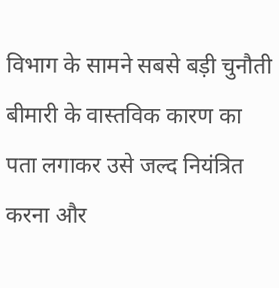विभाग के सामने सबसे बड़ी चुनौती बीमारी के वास्तविक कारण का पता लगाकर उसे जल्द नियंत्रित करना और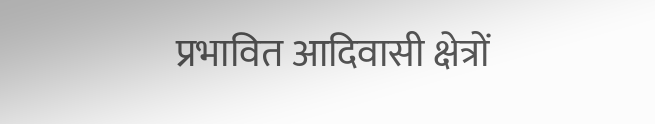प्रभावित आदिवासी क्षेत्रों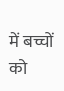में बच्चों को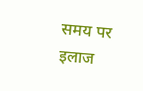समय पर इलाज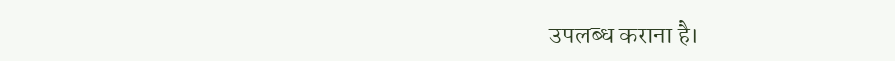उपलब्ध कराना है।